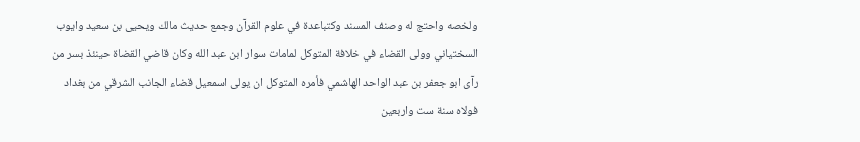ولخصه واحتج له وصنف المسند وكتباعدة في علوم القرآن وجمع حديث مالك ويحيى بن سعيد وايوب السختياني وولى القضاء في خلافة المتوكل لمامات سوار ابن عبد الله وكان قاضي القضاة حينئذ بسر من رآى ابو جعفر بن عبد الواحد الهاشمي فأمره المتوكل ان يولى اسمعيل قضاء الجانب الشرقي من بغداد فولاه سنة ست واربعين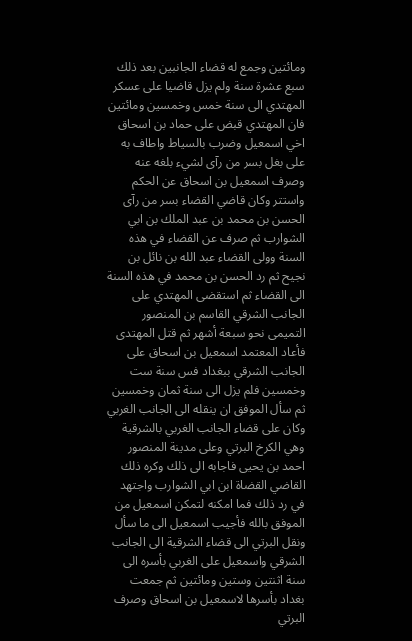ومائتين وجمع له قضاء الجانبين بعد ذلك سبع عشرة سنة ولم يزل قاضيا على عسكر المهتدي الى سنة خمس وخمسين ومائتين فان المهتدي قبض على حماد بن اسحاق اخي اسمعيل وضرب بالسياط واطاف به على بغل بسر من رآى لشيء بلغه عنه وصرف اسمعيل بن اسحاق عن الحكم واستتر وكان قاضي القضاء بسر من رآى الحسن بن محمد بن عبد الملك بن ابي الشوارب ثم صرف عن القضاء في هذه السنة وولى القضاء عبد الله بن نائل بن نجيح ثم رد الحسن بن محمد في هذه السنة الى القضاء ثم استقضى المهتدي على الجانب الشرقي القاسم بن المنصور التميمى نحو سبعة أشهر ثم قتل المهتدى فأعاد المعتمد اسمعيل بن اسحاق على الجانب الشرقي ببغداد فس سنة ست وخمسين فلم يزل الى سنة ثمان وخمسين ثم سأل الموفق ان ينقله الى الجانب الغربي وكان على قضاء الجانب الغربي بالشرقية وهي الكرخ البرتي وعلى مدينة المنصور احمد بن يحيى فاجابه الى ذلك وكره ذلك القاضي القضاة ابن ابي الشوارب واجتهد في رد ذلك فما امكنه لتمكن اسمعيل من الموفق بالله فأجيب اسمعيل الى ما سأل ونقل البرتي الى قضاء الشرقية الى الجانب الشرقي واسمعيل على الغربي بأسره الى سنة اثنتين وستين ومائتين ثم جمعت بغداد بأسرها لاسمعيل بن اسحاق وصرف البرتي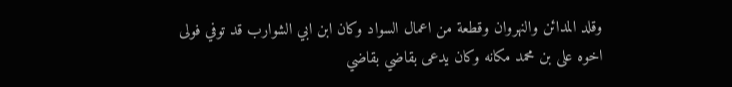وقلد المدائن والنهروان وقطعة من اعمال السواد وكان ابن ابي الشوارب قد توفي فولى اخوه على بن محمد مكانه وكان يدعى بقاضي بقاضي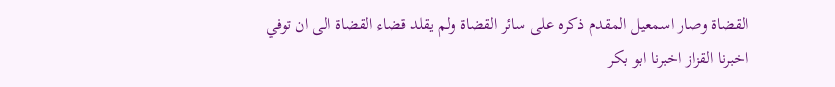القضاة وصار اسمعيل المقدم ذكره على سائر القضاة ولم يقلد قضاء القضاة الى ان توفي
اخبرنا القزاز اخبرنا ابو بكر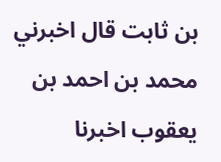بن ثابت قال اخبرني محمد بن احمد بن يعقوب اخبرنا